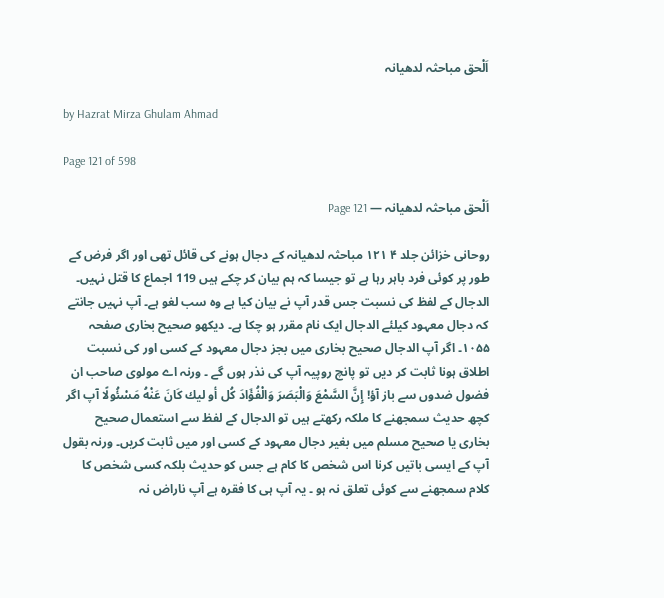اَلْحق مباحثہ لدھیانہ

by Hazrat Mirza Ghulam Ahmad

Page 121 of 598

اَلْحق مباحثہ لدھیانہ — Page 121

روحانی خزائن جلد ۴ ۱۲۱ مباحثہ لدھیانہ کے دجال ہونے کی قائل تھی اور اگر فرض کے طور پر کوئی فرد باہر رہا ہے تو جیسا کہ ہم بیان کر چکے ہیں 119 اجماع کا قتل نہیں۔ الدجال کے لفظ کی نسبت جس قدر آپ نے بیان کیا ہے وہ سب لغو ہے۔ آپ نہیں جانتے کہ دجال معہود کیلئے الدجال ایک نام مقرر ہو چکا ہے۔ دیکھو صحیح بخاری صفحہ ۱۰۵۵۔ اگر آپ الدجال صحیح بخاری میں بجز دجال معہود کے کسی اور کی نسبت اطلاق ہونا ثابت کر دیں تو پانچ روپیہ آپ کی نذر ہوں گے ۔ ورنہ اے مولوی صاحب ان فضول ضدوں سے باز آؤ! إِنَّ السَّمْعَ وَالْبَصَرَ وَالْفُؤَادَ كُل أو ليك كَانَ عَنْهُ مَسْئُولًا آپ اگر کچھ حدیث سمجھنے کا ملکہ رکھتے ہیں تو الدجال کے لفظ سے استعمال صحیح بخاری یا صحیح مسلم میں بغیر دجال معہود کے کسی اور میں ثابت کریں۔ ورنہ بقول آپ کے ایسی باتیں کرنا اس شخص کا کام ہے جس کو حدیث بلکہ کسی شخص کا کلام سمجھنے سے کوئی تعلق نہ ہو ۔ یہ آپ ہی کا فقرہ ہے آپ ناراض نہ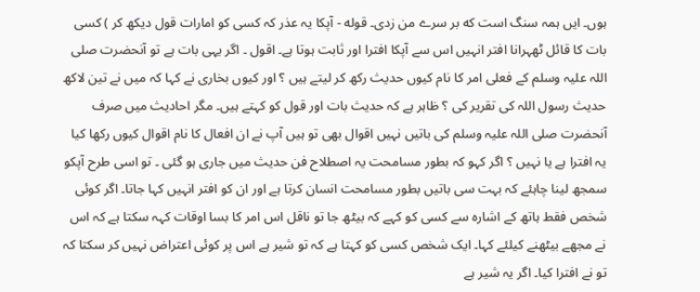ہوں۔ ایں ہمہ سنگ است که بر سرے من زدی۔ قوله - آپکا یہ عذر کہ کسی کو امارات قول دیکھ کر ) کسی بات کا قائل ٹھہرانا افتر انہیں اس سے آپکا افترا اور ثابت ہوتا ہے۔ اقول ۔ اگر یہی بات ہے تو آنحضرت صلی اللہ علیہ وسلم کے فعلی امر کا نام کیوں حدیث رکھ کر لیتے ہیں ؟ اور کیوں بخاری نے کہا کہ میں نے تین لاکھ حدیث رسول اللہ کی تقریر کی ؟ ظاہر ہے کہ حدیث بات اور قول کو کہتے ہیں۔ مگر احادیث میں صرف آنحضرت صلی اللہ علیہ وسلم کی باتیں نہیں اقوال بھی تو ہیں آپ نے ان افعال کا نام اقوال کیوں رکھا کیا یہ افترا ہے یا نہیں ؟ اگر کہو کہ بطور مسامحت یہ اصطلاح فن حدیث میں جاری ہو گئی ۔ تو اسی طرح آپکو سمجھ لینا چاہئے کہ بہت سی باتیں بطور مسامحت انسان کرتا ہے اور ان کو افتر انہیں کہا جاتا۔ اگر کوئی شخص فقط ہاتھ کے اشارہ سے کسی کو کہے کہ بیٹھ جا تو ناقل اس امر کا بسا اوقات کہہ سکتا ہے کہ اس نے مجھے بیٹھنے کیلئے کہا۔ ایک شخص کسی کو کہتا ہے کہ تو شیر ہے اس پر کوئی اعتراض نہیں کر سکتا کہ تو نے افترا کیا۔ اگر یہ شیر ہے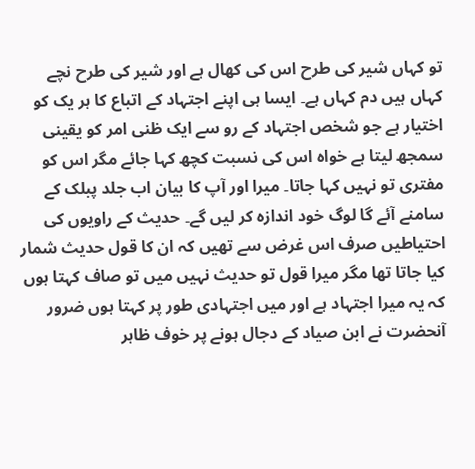تو کہاں شیر کی طرح اس کی کھال ہے اور شیر کی طرح نچے کہاں ہیں دم کہاں ہے۔ ایسا ہی اپنے اجتہاد کے اتباع کا ہر یک کو اختیار ہے جو شخص اجتہاد کے رو سے ایک ظنی امر کو یقینی سمجھ لیتا ہے خواہ اس کی نسبت کچھ کہا جائے مگر اس کو مفتری تو نہیں کہا جاتا۔ میرا اور آپ کا بیان اب جلد پبلک کے سامنے آئے گا لوگ خود اندازہ کر لیں گے۔ حدیث کے راویوں کی احتیاطیں صرف اس غرض سے تھیں کہ ان کا قول حدیث شمار کیا جاتا تھا مگر میرا قول تو حدیث نہیں میں تو صاف کہتا ہوں کہ یہ میرا اجتہاد ہے اور میں اجتہادی طور پر کہتا ہوں ضرور آنحضرت نے ابن صیاد کے دجال ہونے پر خوف ظاہر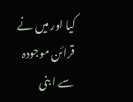کیا اور میں نے قرائن موجودہ سے ا بنی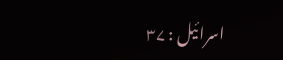اسرائیل : ۳۷